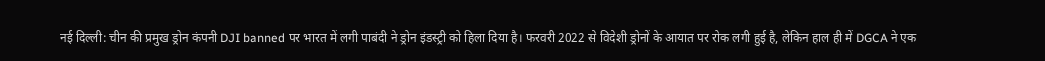नई दिल्ली: चीन की प्रमुख ड्रोन कंपनी DJI banned पर भारत में लगी पाबंदी ने ड्रोन इंडस्ट्री को हिला दिया है। फरवरी 2022 से विदेशी ड्रोनों के आयात पर रोक लगी हुई है, लेकिन हाल ही में DGCA ने एक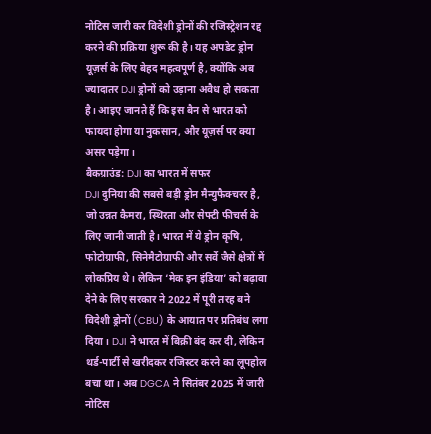नोटिस जारी कर विदेशी ड्रोनों की रजिस्ट्रेशन रद्द करने की प्रक्रिया शुरू की है। यह अपडेट ड्रोन यूज़र्स के लिए बेहद महत्वपूर्ण है, क्योंकि अब ज्यादातर DJI ड्रोनों को उड़ाना अवैध हो सकता है। आइए जानते हैं कि इस बैन से भारत को फायदा होगा या नुकसान, और यूज़र्स पर क्या असर पड़ेगा।
बैकग्राउंड: DJI का भारत में सफर
DJI दुनिया की सबसे बड़ी ड्रोन मैन्युफैक्चरर है, जो उन्नत कैमरा, स्थिरता और सेफ्टी फीचर्स के लिए जानी जाती है। भारत में ये ड्रोन कृषि, फोटोग्राफी, सिनेमैटोग्राफी और सर्वे जैसे क्षेत्रों में लोकप्रिय थे। लेकिन ‘मेक इन इंडिया’ को बढ़ावा देने के लिए सरकार ने 2022 में पूरी तरह बने विदेशी ड्रोनों (CBU) के आयात पर प्रतिबंध लगा दिया। DJI ने भारत में बिक्री बंद कर दी, लेकिन थर्ड-पार्टी से खरीदकर रजिस्टर करने का लूपहोल बचा था। अब DGCA ने सितंबर 2025 में जारी नोटिस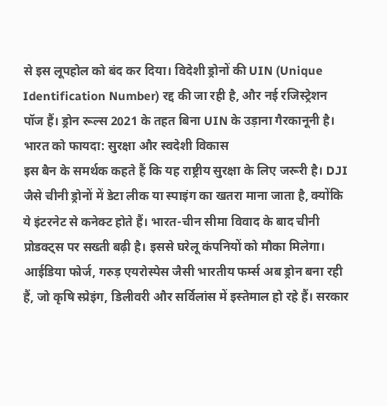से इस लूपहोल को बंद कर दिया। विदेशी ड्रोनों की UIN (Unique Identification Number) रद्द की जा रही है, और नई रजिस्ट्रेशन पॉज हैं। ड्रोन रूल्स 2021 के तहत बिना UIN के उड़ाना गैरकानूनी है।
भारत को फायदा: सुरक्षा और स्वदेशी विकास
इस बैन के समर्थक कहते हैं कि यह राष्ट्रीय सुरक्षा के लिए जरूरी है। DJI जैसे चीनी ड्रोनों में डेटा लीक या स्पाइंग का खतरा माना जाता है, क्योंकि ये इंटरनेट से कनेक्ट होते हैं। भारत-चीन सीमा विवाद के बाद चीनी प्रोडक्ट्स पर सख्ती बढ़ी है। इससे घरेलू कंपनियों को मौका मिलेगा। आईडिया फोर्ज, गरुड़ एयरोस्पेस जैसी भारतीय फर्म्स अब ड्रोन बना रही हैं, जो कृषि स्प्रेइंग, डिलीवरी और सर्विलांस में इस्तेमाल हो रहे हैं। सरकार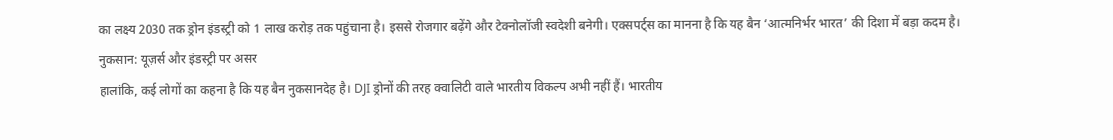का लक्ष्य 2030 तक ड्रोन इंडस्ट्री को 1 लाख करोड़ तक पहुंचाना है। इससे रोजगार बढ़ेंगे और टेक्नोलॉजी स्वदेशी बनेगी। एक्सपर्ट्स का मानना है कि यह बैन ‘आत्मनिर्भर भारत’ की दिशा में बड़ा कदम है।
नुकसान: यूज़र्स और इंडस्ट्री पर असर
हालांकि, कई लोगों का कहना है कि यह बैन नुकसानदेह है। DJI ड्रोनों की तरह क्वालिटी वाले भारतीय विकल्प अभी नहीं हैं। भारतीय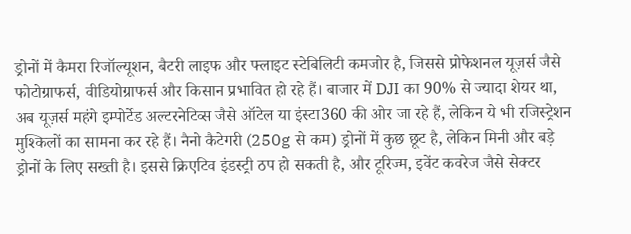ड्रोनों में कैमरा रिजॉल्यूशन, बैटरी लाइफ और फ्लाइट स्टेबिलिटी कमजोर है, जिससे प्रोफेशनल यूज़र्स जैसे फोटोग्राफर्स, वीडियोग्राफर्स और किसान प्रभावित हो रहे हैं। बाजार में DJI का 90% से ज्यादा शेयर था, अब यूज़र्स महंगे इम्पोर्टेड अल्टरनेटिव्स जैसे ऑटेल या इंस्टा360 की ओर जा रहे हैं, लेकिन ये भी रजिस्ट्रेशन मुश्किलों का सामना कर रहे हैं। नैनो कैटेगरी (250g से कम) ड्रोनों में कुछ छूट है, लेकिन मिनी और बड़े ड्रोनों के लिए सख्ती है। इससे क्रिएटिव इंडस्ट्री ठप हो सकती है, और टूरिज्म, इवेंट कवरेज जैसे सेक्टर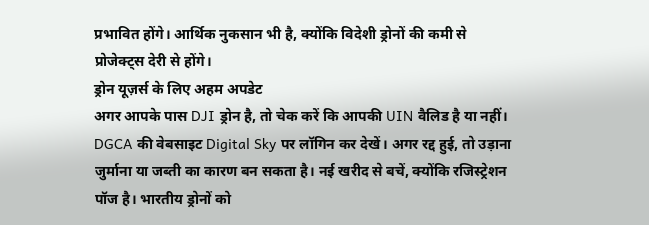प्रभावित होंगे। आर्थिक नुकसान भी है, क्योंकि विदेशी ड्रोनों की कमी से प्रोजेक्ट्स देरी से होंगे।
ड्रोन यूज़र्स के लिए अहम अपडेट
अगर आपके पास DJI ड्रोन है, तो चेक करें कि आपकी UIN वैलिड है या नहीं। DGCA की वेबसाइट Digital Sky पर लॉगिन कर देखें। अगर रद्द हुई, तो उड़ाना जुर्माना या जब्ती का कारण बन सकता है। नई खरीद से बचें, क्योंकि रजिस्ट्रेशन पॉज है। भारतीय ड्रोनों को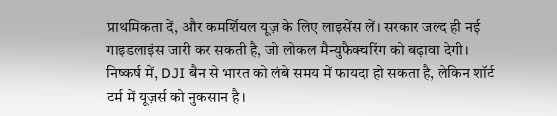प्राथमिकता दें, और कमर्शियल यूज़ के लिए लाइसेंस लें। सरकार जल्द ही नई गाइडलाइंस जारी कर सकती है, जो लोकल मैन्युफैक्चरिंग को बढ़ावा देगी।
निष्कर्ष में, DJI बैन से भारत को लंबे समय में फायदा हो सकता है, लेकिन शॉर्ट टर्म में यूज़र्स को नुकसान है।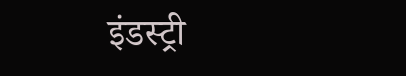इंडस्ट्री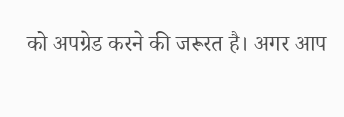को अपग्रेड करने की जरूरत है। अगर आप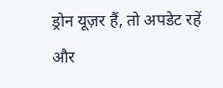ड्रोन यूज़र हैं, तो अपडेट रहें और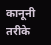कानूनी तरीके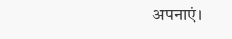अपनाएं।